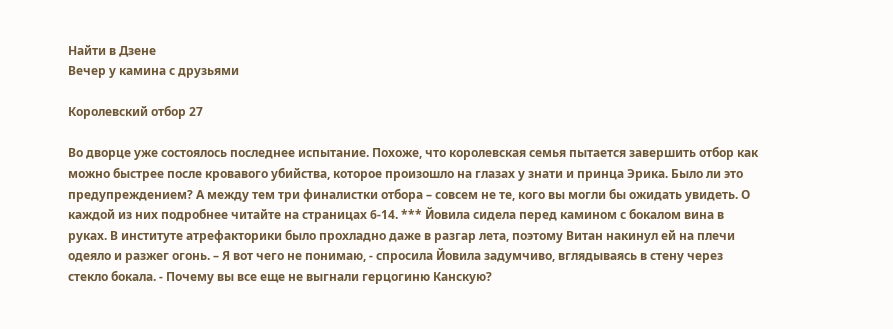Найти в Дзене
Вечер у камина с друзьями

Королевский отбор 27

Во дворце уже состоялось последнее испытание. Похоже, что королевская семья пытается завершить отбор как можно быстрее после кровавого убийства, которое произошло на глазах у знати и принца Эрика. Было ли это предупреждением? А между тем три финалистки отбора – совсем не те, кого вы могли бы ожидать увидеть. О каждой из них подробнее читайте на страницах 6-14. *** Йовила сидела перед камином с бокалом вина в руках. В институте атрефакторики было прохладно даже в разгар лета, поэтому Витан накинул ей на плечи одеяло и разжег огонь. – Я вот чего не понимаю, - спросила Йовила задумчиво, вглядываясь в стену через стекло бокала. - Почему вы все еще не выгнали герцогиню Канскую?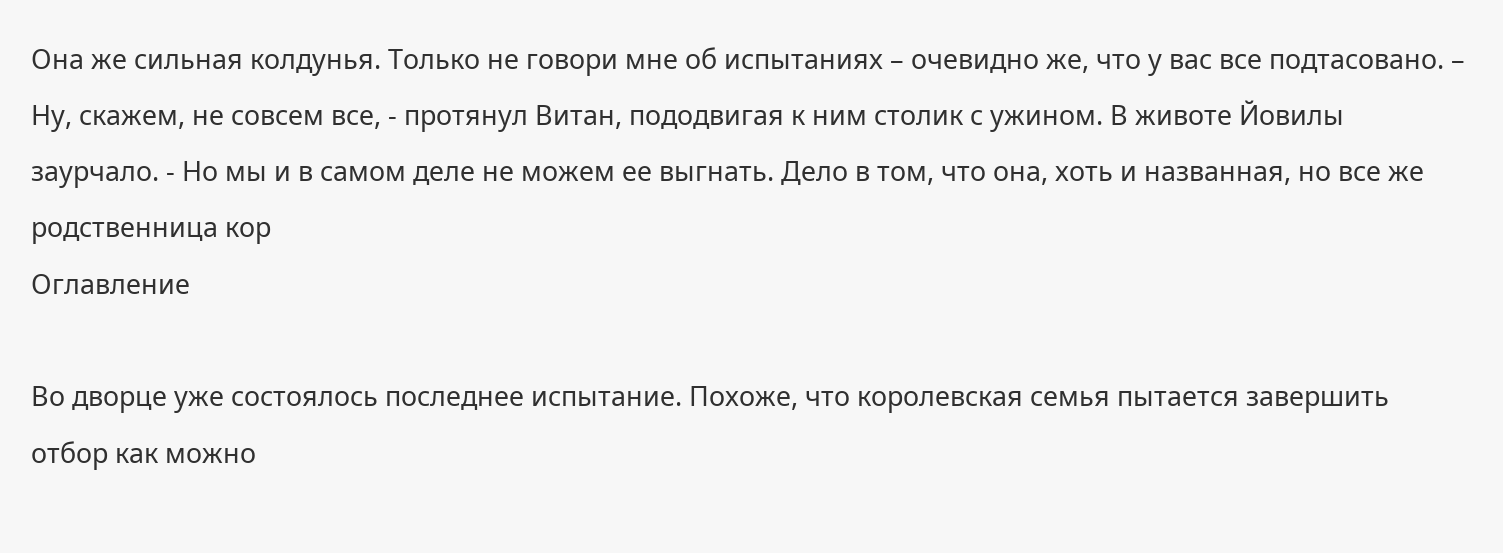Она же сильная колдунья. Только не говори мне об испытаниях – очевидно же, что у вас все подтасовано. – Ну, скажем, не совсем все, - протянул Витан, пододвигая к ним столик с ужином. В животе Йовилы заурчало. - Но мы и в самом деле не можем ее выгнать. Дело в том, что она, хоть и названная, но все же родственница кор
Оглавление

Во дворце уже состоялось последнее испытание. Похоже, что королевская семья пытается завершить отбор как можно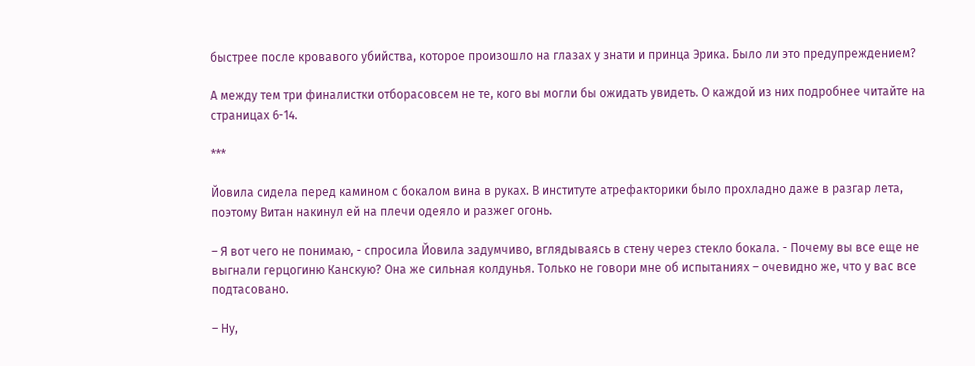быстрее после кровавого убийства, которое произошло на глазах у знати и принца Эрика. Было ли это предупреждением?

А между тем три финалистки отборасовсем не те, кого вы могли бы ожидать увидеть. О каждой из них подробнее читайте на страницах 6-14.

***

Йовила сидела перед камином с бокалом вина в руках. В институте атрефакторики было прохладно даже в разгар лета, поэтому Витан накинул ей на плечи одеяло и разжег огонь.

– Я вот чего не понимаю, - спросила Йовила задумчиво, вглядываясь в стену через стекло бокала. - Почему вы все еще не выгнали герцогиню Канскую? Она же сильная колдунья. Только не говори мне об испытаниях – очевидно же, что у вас все подтасовано.

– Ну,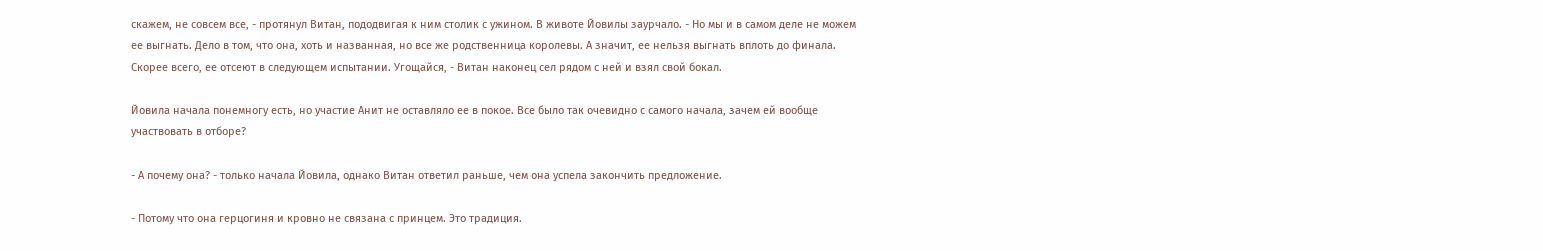скажем, не совсем все, - протянул Витан, пододвигая к ним столик с ужином. В животе Йовилы заурчало. - Но мы и в самом деле не можем ее выгнать. Дело в том, что она, хоть и названная, но все же родственница королевы. А значит, ее нельзя выгнать вплоть до финала. Скорее всего, ее отсеют в следующем испытании. Угощайся, - Витан наконец сел рядом с ней и взял свой бокал.

Йовила начала понемногу есть, но участие Анит не оставляло ее в покое. Все было так очевидно с самого начала, зачем ей вообще участвовать в отборе?

- А почему она? - только начала Йовила, однако Витан ответил раньше, чем она успела закончить предложение.

- Потому что она герцогиня и кровно не связана с принцем. Это традиция.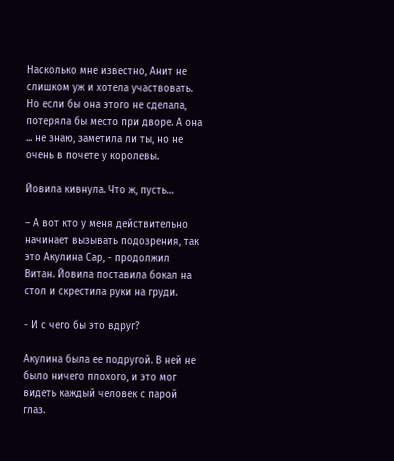Насколько мне известно, Анит не слишком уж и хотела участвовать. Но если бы она этого не сделала, потеряла бы место при дворе. А она ... не знаю, заметила ли ты, но не очень в почете у королевы.

Йовила кивнула. Что ж, пусть…

– А вот кто у меня действительно начинает вызывать подозрения, так это Акулина Сар, - продолжил Витан. Йовила поставила бокал на стол и скрестила руки на груди.

- И с чего бы это вдруг?

Акулина была ее подругой. В ней не было ничего плохого, и это мог видеть каждый человек с парой глаз.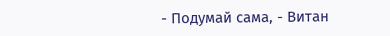- Подумай сама, - Витан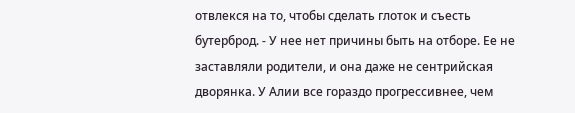отвлекся на то, чтобы сделать глоток и съесть бутерброд. - У нее нет причины быть на отборе. Ее не заставляли родители, и она даже не сентрийская дворянка. У Алии все гораздо прогрессивнее, чем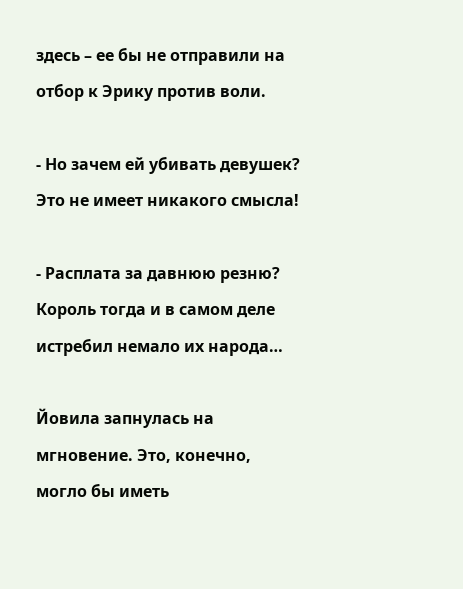здесь – ее бы не отправили на отбор к Эрику против воли.

- Но зачем ей убивать девушек? Это не имеет никакого смысла!

- Расплата за давнюю резню? Король тогда и в самом деле истребил немало их народа…

Йовила запнулась на мгновение. Это, конечно, могло бы иметь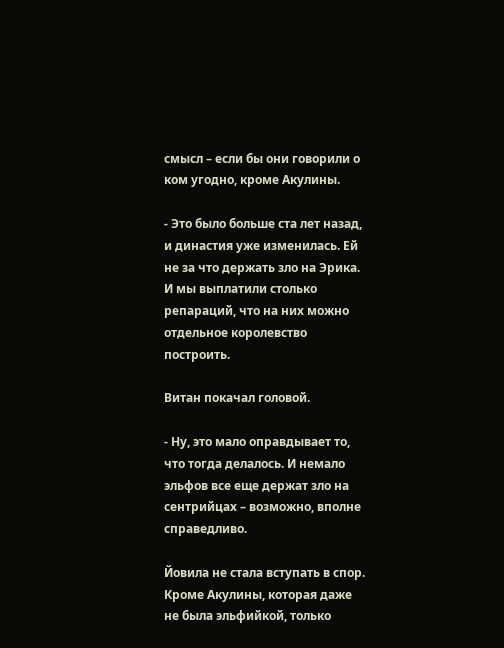смысл – если бы они говорили о ком угодно, кроме Акулины.

- Это было больше ста лет назад, и династия уже изменилась. Ей не за что держать зло на Эрика. И мы выплатили столько репараций, что на них можно отдельное королевство построить.

Витан покачал головой.

- Ну, это мало оправдывает то, что тогда делалось. И немало эльфов все еще держат зло на сентрийцах – возможно, вполне справедливо.

Йовила не стала вступать в спор. Кроме Акулины, которая даже не была эльфийкой, только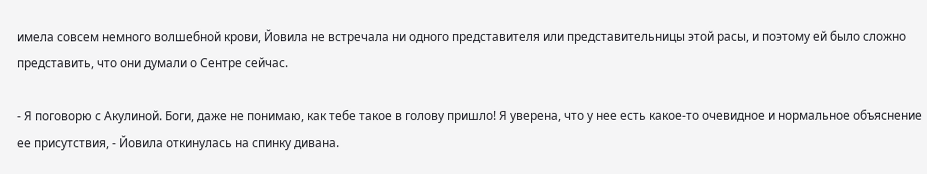имела совсем немного волшебной крови, Йовила не встречала ни одного представителя или представительницы этой расы, и поэтому ей было сложно представить, что они думали о Сентре сейчас.

- Я поговорю с Акулиной. Боги, даже не понимаю, как тебе такое в голову пришло! Я уверена, что у нее есть какое-то очевидное и нормальное объяснение ее присутствия, - Йовила откинулась на спинку дивана.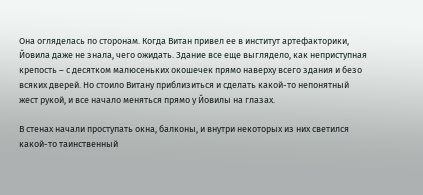Она огляделась по сторонам. Когда Витан привел ее в институт артефакторики, Йовила даже не знала, чего ожидать. Здание все еще выглядело, как неприступная крепость – с десятком малюсеньких окошечек прямо наверху всего здания и безо всяких дверей. Но стоило Витану приблизиться и сделать какой-то непонятный жест рукой, и все начало меняться прямо у Йовилы на глазах.

В стенах начали проступать окна, балконы, и внутри некоторых из них светился какой-то таинственный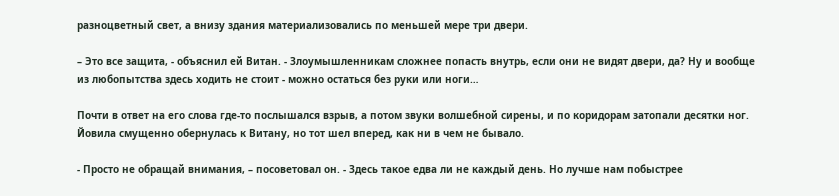разноцветный свет, а внизу здания материализовались по меньшей мере три двери.

– Это все защита, - объяснил ей Витан. - Злоумышленникам сложнее попасть внутрь, если они не видят двери, да? Ну и вообще из любопытства здесь ходить не стоит - можно остаться без руки или ноги…

Почти в ответ на его слова где-то послышался взрыв, а потом звуки волшебной сирены, и по коридорам затопали десятки ног. Йовила смущенно обернулась к Витану, но тот шел вперед, как ни в чем не бывало.

- Просто не обращай внимания, – посоветовал он. - Здесь такое едва ли не каждый день. Но лучше нам побыстрее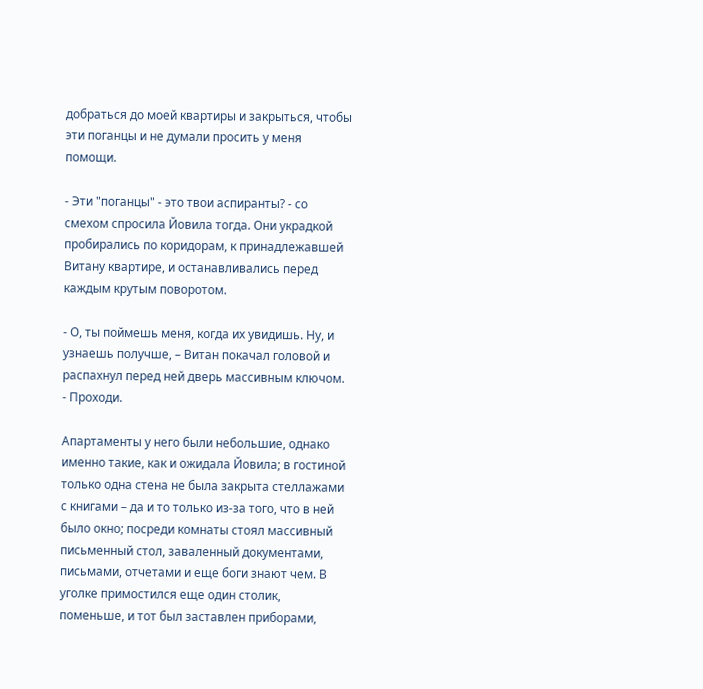добраться до моей квартиры и закрыться, чтобы эти поганцы и не думали просить у меня помощи.

- Эти "поганцы" - это твои аспиранты? - со смехом спросила Йовила тогда. Они украдкой пробирались по коридорам, к принадлежавшей Витану квартире, и останавливались перед каждым крутым поворотом.

- О, ты поймешь меня, когда их увидишь. Ну, и узнаешь получше, – Витан покачал головой и распахнул перед ней дверь массивным ключом. - Проходи.

Апартаменты у него были небольшие, однако именно такие, как и ожидала Йовила; в гостиной только одна стена не была закрыта стеллажами с книгами – да и то только из-за того, что в ней было окно; посреди комнаты стоял массивный письменный стол, заваленный документами, письмами, отчетами и еще боги знают чем. В уголке примостился еще один столик, поменьше, и тот был заставлен приборами,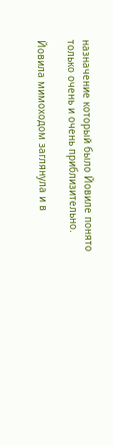назначение который было Йовиле понято только очень и очень приблизительно.

Йовила мимоходом заглянула и в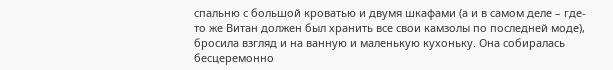спальню с большой кроватью и двумя шкафами (а и в самом деле – где-то же Витан должен был хранить все свои камзолы по последней моде), бросила взгляд и на ванную и маленькую кухоньку. Она собиралась бесцеремонно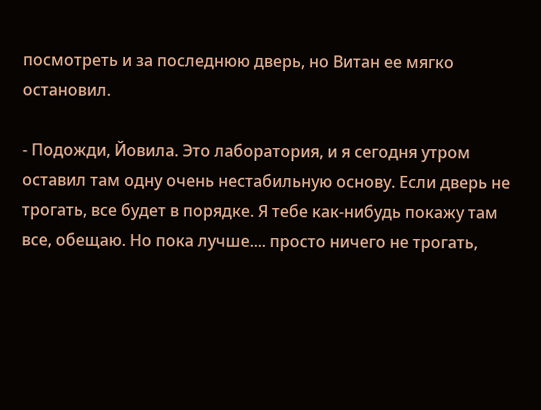посмотреть и за последнюю дверь, но Витан ее мягко остановил.

- Подожди, Йовила. Это лаборатория, и я сегодня утром оставил там одну очень нестабильную основу. Если дверь не трогать, все будет в порядке. Я тебе как-нибудь покажу там все, обещаю. Но пока лучше.... просто ничего не трогать,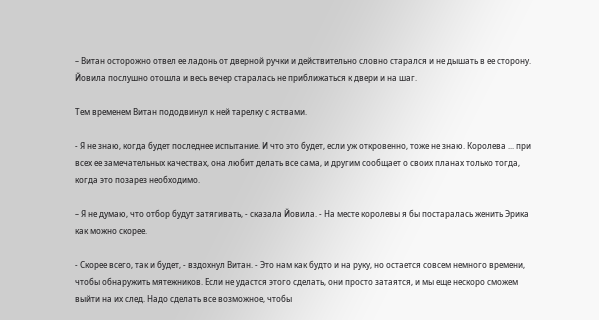– Витан осторожно отвел ее ладонь от дверной ручки и действительно словно старался и не дышать в ее сторону. Йовила послушно отошла и весь вечер старалась не приближаться к двери и на шаг.

Тем временем Витан пододвинул к ней тарелку с яствами.

- Я не знаю, когда будет последнее испытание. И что это будет, если уж откровенно, тоже не знаю. Королева ... при всех ее замечательных качествах, она любит делать все сама, и другим сообщает о своих планах только тогда, когда это позарез необходимо.

– Я не думаю, что отбор будут затягивать, - сказала Йовила. - На месте королевы я бы постаралась женить Эрика как можно скорее.

- Скорее всего, так и будет, - вздохнул Витан. - Это нам как будто и на руку, но остается совсем немного времени, чтобы обнаружить мятежников. Если не удастся этого сделать, они просто затаятся, и мы еще нескоро сможем выйти на их след. Надо сделать все возможное, чтобы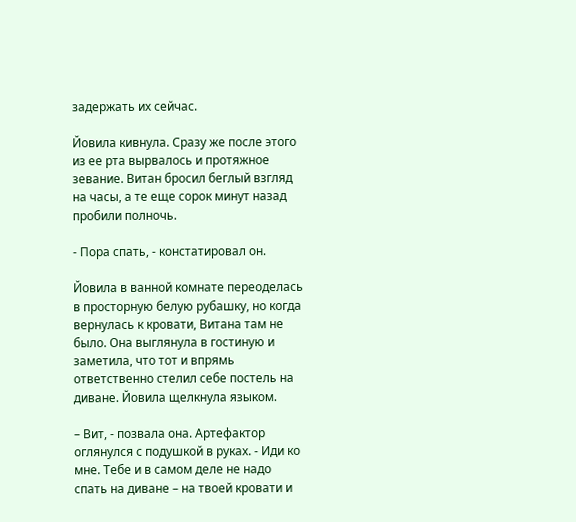задержать их сейчас.

Йовила кивнула. Сразу же после этого из ее рта вырвалось и протяжное зевание. Витан бросил беглый взгляд на часы, а те еще сорок минут назад пробили полночь.

- Пора спать, - констатировал он.

Йовила в ванной комнате переоделась в просторную белую рубашку, но когда вернулась к кровати, Витана там не было. Она выглянула в гостиную и заметила, что тот и впрямь ответственно стелил себе постель на диване. Йовила щелкнула языком.

– Вит, - позвала она. Артефактор оглянулся с подушкой в руках. - Иди ко мне. Тебе и в самом деле не надо спать на диване – на твоей кровати и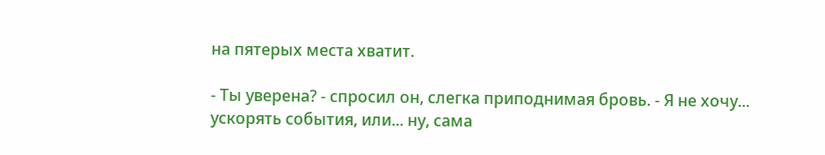на пятерых места хватит.

- Ты уверена? - спросил он, слегка приподнимая бровь. - Я не хочу... ускорять события, или... ну, сама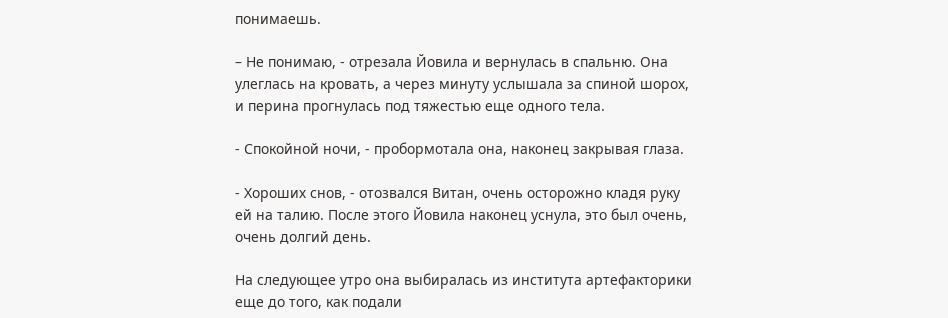понимаешь.

– Не понимаю, - отрезала Йовила и вернулась в спальню. Она улеглась на кровать, а через минуту услышала за спиной шорох, и перина прогнулась под тяжестью еще одного тела.

- Спокойной ночи, - пробормотала она, наконец закрывая глаза.

- Хороших снов, - отозвался Витан, очень осторожно кладя руку ей на талию. После этого Йовила наконец уснула, это был очень, очень долгий день.

На следующее утро она выбиралась из института артефакторики еще до того, как подали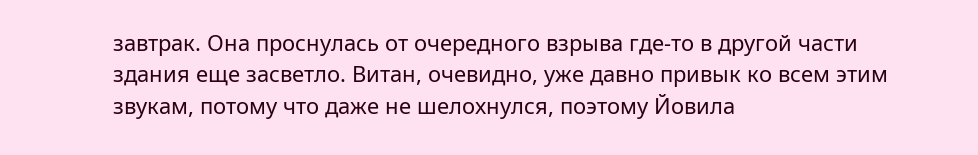завтрак. Она проснулась от очередного взрыва где-то в другой части здания еще засветло. Витан, очевидно, уже давно привык ко всем этим звукам, потому что даже не шелохнулся, поэтому Йовила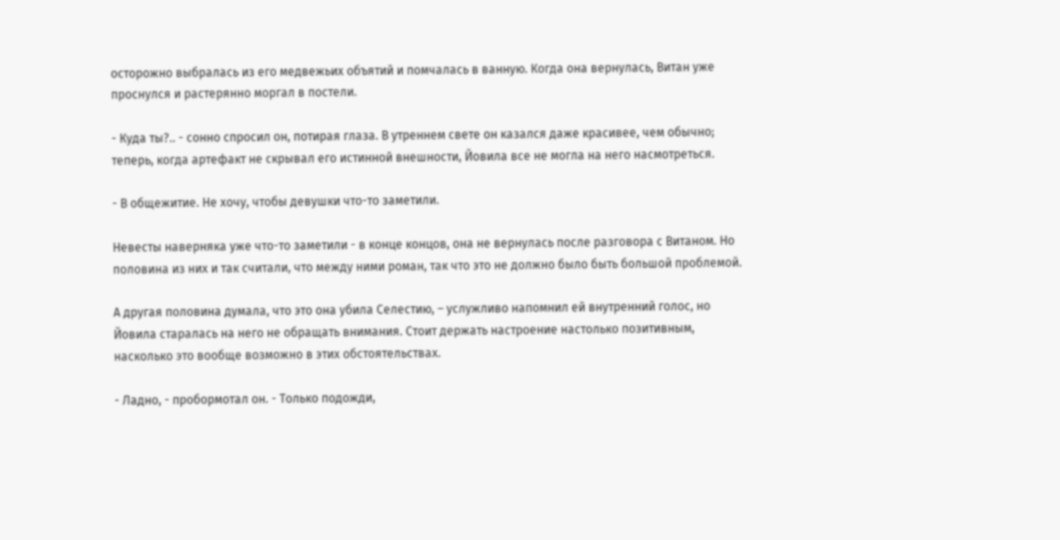осторожно выбралась из его медвежьих объятий и помчалась в ванную. Когда она вернулась, Витан уже проснулся и растерянно моргал в постели.

- Куда ты?.. - сонно спросил он, потирая глаза. В утреннем свете он казался даже красивее, чем обычно; теперь, когда артефакт не скрывал его истинной внешности, Йовила все не могла на него насмотреться.

- В общежитие. Не хочу, чтобы девушки что-то заметили.

Невесты наверняка уже что-то заметили - в конце концов, она не вернулась после разговора с Витаном. Но половина из них и так считали, что между ними роман, так что это не должно было быть большой проблемой.

А другая половина думала, что это она убила Селестию, – услужливо напомнил ей внутренний голос, но Йовила старалась на него не обращать внимания. Стоит держать настроение настолько позитивным, насколько это вообще возможно в этих обстоятельствах.

- Ладно, - пробормотал он. - Только подожди,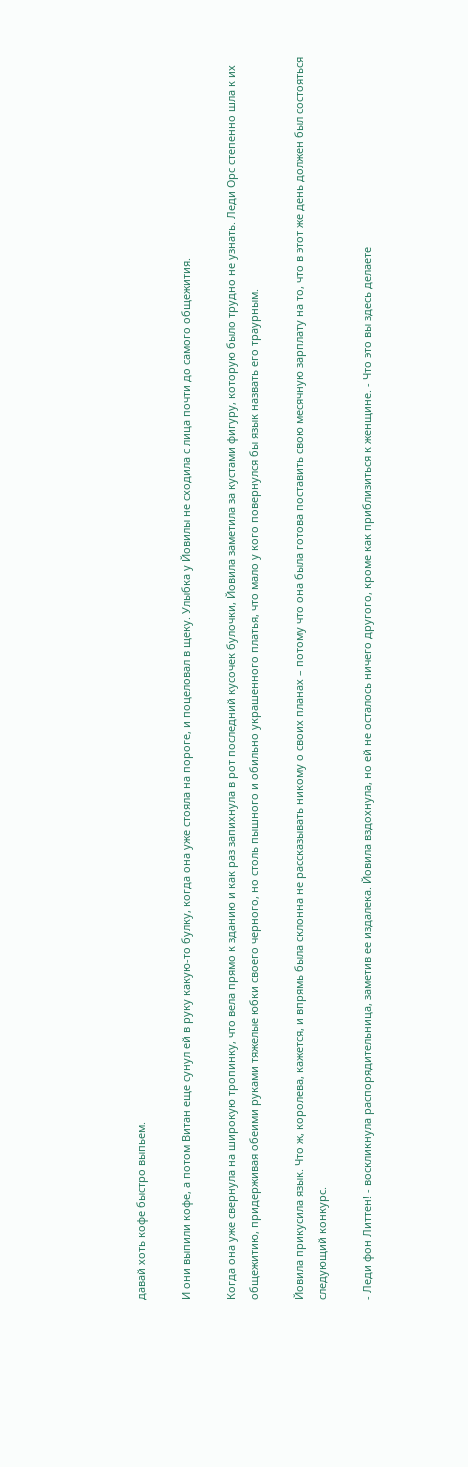давай хоть кофе быстро выпьем.

И они выпили кофе, а потом Витан еще сунул ей в руку какую-то булку, когда она уже стояла на пороге, и поцеловал в щеку. Улыбка у Йовилы не сходила с лица почти до самого общежития.

Когда она уже свернула на широкую тропинку, что вела прямо к зданию и как раз запихнула в рот последний кусочек булочки, Йовила заметила за кустами фигуру, которую было трудно не узнать. Леди Орс степенно шла к их общежитию, придерживая обеими руками тяжелые юбки своего черного, но столь пышного и обильно украшенного платья, что мало у кого повернулся бы язык назвать его траурным.

Йовила прикусила язык. Что ж, королева, кажется, и впрямь была склонна не рассказывать никому о своих планах – потому что она была готова поставить свою месячную зарплату на то, что в этот же день должен был состояться следующий конкурс.

- Леди фон Литтен! - воскликнула распорядительница, заметив ее издалека. Йовила вздохнула, но ей не осталось ничего другого, кроме как приблизиться к женщине. - Что это вы здесь делаете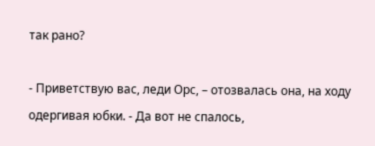так рано?

- Приветствую вас, леди Орс, – отозвалась она, на ходу одергивая юбки. - Да вот не спалось,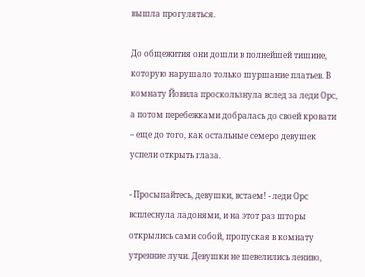вышла прогуляться.

До общежития они дошли в полнейшей тишине, которую нарушало только шуршание платьев. В комнату Йовила проскользнула вслед за леди Орс, а потом перебежками добралась до своей кровати – еще до того, как остальные семеро девушек успели открыть глаза.

- Просыпайтесь, девушки, встаем! - леди Орс всплеснула ладонями, и на этот раз шторы открылись сами собой, пропуская в комнату утренние лучи. Девушки не шевелились лениво,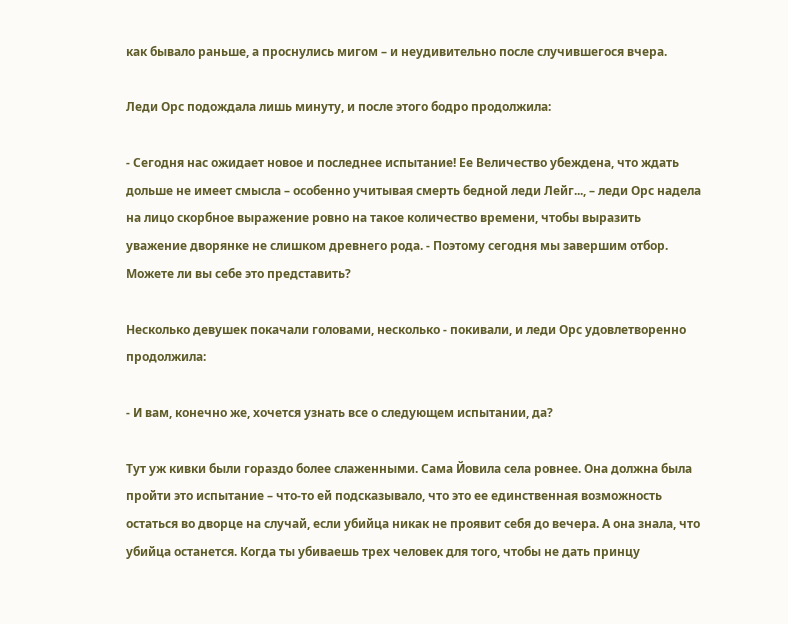как бывало раньше, а проснулись мигом – и неудивительно после случившегося вчера.

Леди Орс подождала лишь минуту, и после этого бодро продолжила:

- Сегодня нас ожидает новое и последнее испытание! Ее Величество убеждена, что ждать дольше не имеет смысла – особенно учитывая смерть бедной леди Лейг..., – леди Орс надела на лицо скорбное выражение ровно на такое количество времени, чтобы выразить уважение дворянке не слишком древнего рода. - Поэтому сегодня мы завершим отбор. Можете ли вы себе это представить?

Несколько девушек покачали головами, несколько - покивали, и леди Орс удовлетворенно продолжила:

- И вам, конечно же, хочется узнать все о следующем испытании, да?

Тут уж кивки были гораздо более слаженными. Сама Йовила села ровнее. Она должна была пройти это испытание – что-то ей подсказывало, что это ее единственная возможность остаться во дворце на случай, если убийца никак не проявит себя до вечера. А она знала, что убийца останется. Когда ты убиваешь трех человек для того, чтобы не дать принцу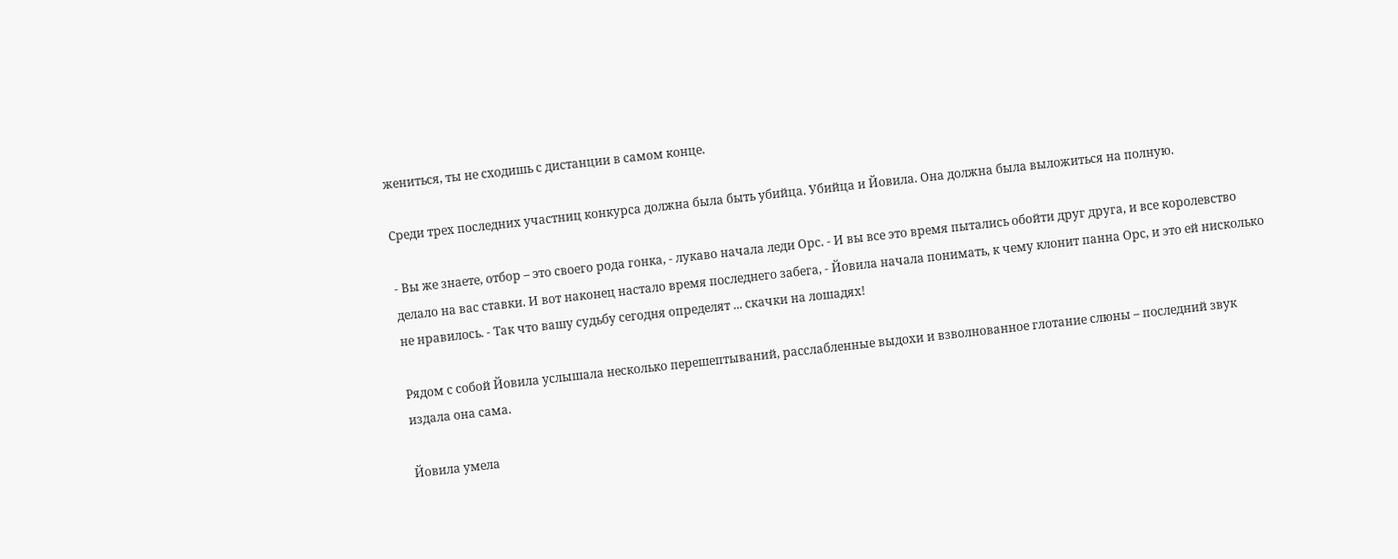жениться, ты не сходишь с дистанции в самом конце.

Среди трех последних участниц конкурса должна была быть убийца. Убийца и Йовила. Она должна была выложиться на полную.

- Вы же знаете, отбор – это своего рода гонка, - лукаво начала леди Орс. - И вы все это время пытались обойти друг друга, и все королевство делало на вас ставки. И вот наконец настало время последнего забега, - Йовила начала понимать, к чему клонит панна Орс, и это ей нисколько не нравилось. - Так что вашу судьбу сегодня определят ... скачки на лошадях!

Рядом с собой Йовила услышала несколько перешептываний, расслабленные выдохи и взволнованное глотание слюны – последний звук издала она сама.

Йовила умела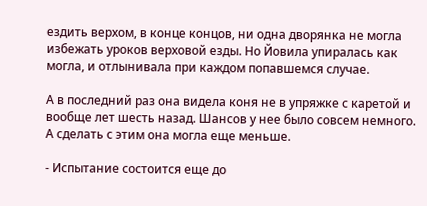ездить верхом, в конце концов, ни одна дворянка не могла избежать уроков верховой езды. Но Йовила упиралась как могла, и отлынивала при каждом попавшемся случае.

А в последний раз она видела коня не в упряжке с каретой и вообще лет шесть назад. Шансов у нее было совсем немного. А сделать с этим она могла еще меньше.

- Испытание состоится еще до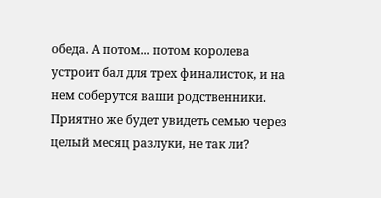обеда. А потом... потом королева устроит бал для трех финалисток, и на нем соберутся ваши родственники. Приятно же будет увидеть семью через целый месяц разлуки, не так ли?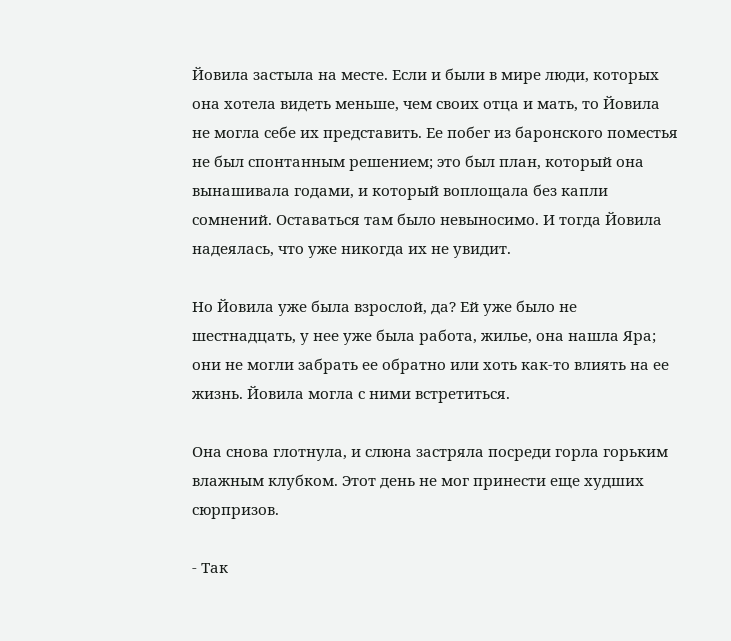Йовила застыла на месте. Если и были в мире люди, которых она хотела видеть меньше, чем своих отца и мать, то Йовила не могла себе их представить. Ее побег из баронского поместья не был спонтанным решением; это был план, который она вынашивала годами, и который воплощала без капли сомнений. Оставаться там было невыносимо. И тогда Йовила надеялась, что уже никогда их не увидит.

Но Йовила уже была взрослой, да? Ей уже было не шестнадцать, у нее уже была работа, жилье, она нашла Яра; они не могли забрать ее обратно или хоть как-то влиять на ее жизнь. Йовила могла с ними встретиться.

Она снова глотнула, и слюна застряла посреди горла горьким влажным клубком. Этот день не мог принести еще худших сюрпризов.

- Так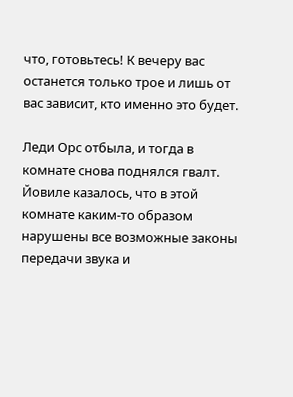что, готовьтесь! К вечеру вас останется только трое и лишь от вас зависит, кто именно это будет.

Леди Орс отбыла, и тогда в комнате снова поднялся гвалт. Йовиле казалось, что в этой комнате каким-то образом нарушены все возможные законы передачи звука и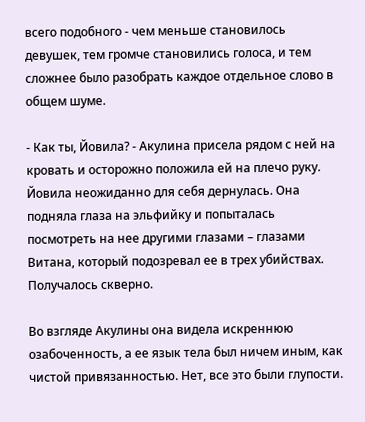всего подобного - чем меньше становилось девушек, тем громче становились голоса, и тем сложнее было разобрать каждое отдельное слово в общем шуме.

- Как ты, Йовила? - Акулина присела рядом с ней на кровать и осторожно положила ей на плечо руку. Йовила неожиданно для себя дернулась. Она подняла глаза на эльфийку и попыталась посмотреть на нее другими глазами – глазами Витана, который подозревал ее в трех убийствах. Получалось скверно.

Во взгляде Акулины она видела искреннюю озабоченность, а ее язык тела был ничем иным, как чистой привязанностью. Нет, все это были глупости.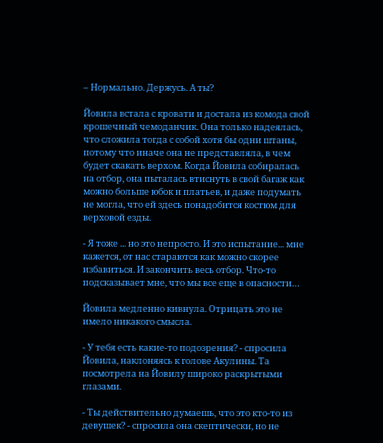– Нормально. Держусь. А ты?

Йовила встала с кровати и достала из комода свой крошечный чемоданчик. Она только надеялась, что сложила тогда с собой хотя бы одни штаны, потому что иначе она не представляла, в чем будет скакать верхом. Когда Йовила собиралась на отбор, она пыталась втиснуть в свой багаж как можно больше юбок и платьев, и даже подумать не могла, что ей здесь понадобится костюм для верховой езды.

- Я тоже ... но это непросто. И это испытание... мне кажется, от нас стараются как можно скорее избавиться. И закончить весь отбор. Что-то подсказывает мне, что мы все еще в опасности…

Йовила медленно кивнула. Отрицать это не имело никакого смысла.

- У тебя есть какие-то подозрения? - спросила Йовила, наклоняясь к голове Акулины. Та посмотрела на Йовилу широко раскрытыми глазами.

- Ты действительно думаешь, что это кто-то из девушек? - спросила она скептически, но не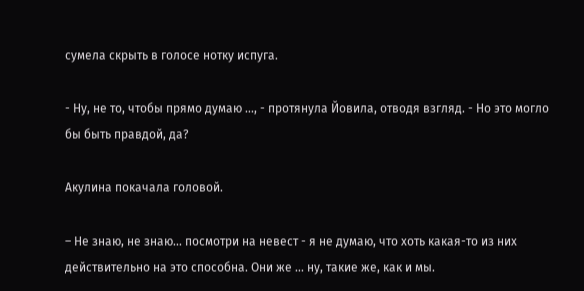сумела скрыть в голосе нотку испуга.

- Ну, не то, чтобы прямо думаю ..., - протянула Йовила, отводя взгляд. - Но это могло бы быть правдой, да?

Акулина покачала головой.

– Не знаю, не знаю... посмотри на невест - я не думаю, что хоть какая-то из них действительно на это способна. Они же ... ну, такие же, как и мы.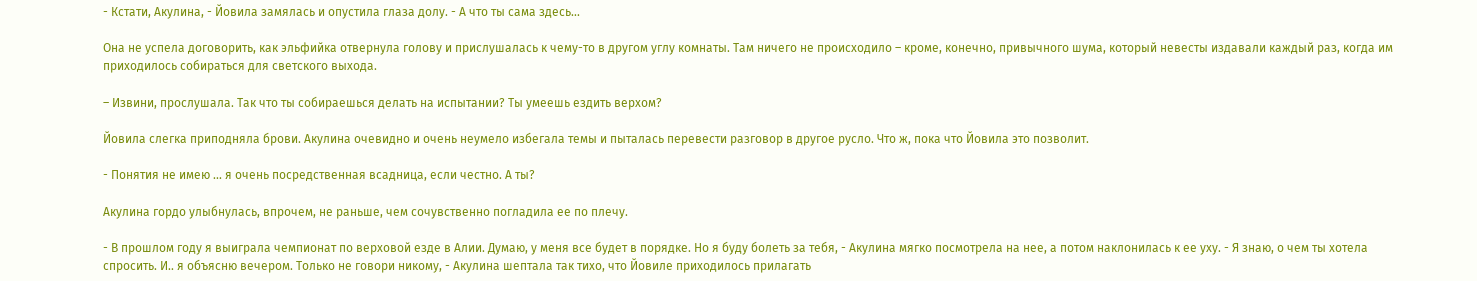- Кстати, Акулина, - Йовила замялась и опустила глаза долу. - А что ты сама здесь...

Она не успела договорить, как эльфийка отвернула голову и прислушалась к чему-то в другом углу комнаты. Там ничего не происходило – кроме, конечно, привычного шума, который невесты издавали каждый раз, когда им приходилось собираться для светского выхода.

– Извини, прослушала. Так что ты собираешься делать на испытании? Ты умеешь ездить верхом?

Йовила слегка приподняла брови. Акулина очевидно и очень неумело избегала темы и пыталась перевести разговор в другое русло. Что ж, пока что Йовила это позволит.

- Понятия не имею ... я очень посредственная всадница, если честно. А ты?

Акулина гордо улыбнулась, впрочем, не раньше, чем сочувственно погладила ее по плечу.

- В прошлом году я выиграла чемпионат по верховой езде в Алии. Думаю, у меня все будет в порядке. Но я буду болеть за тебя, - Акулина мягко посмотрела на нее, а потом наклонилась к ее уху. - Я знаю, о чем ты хотела спросить. И.. я объясню вечером. Только не говори никому, - Акулина шептала так тихо, что Йовиле приходилось прилагать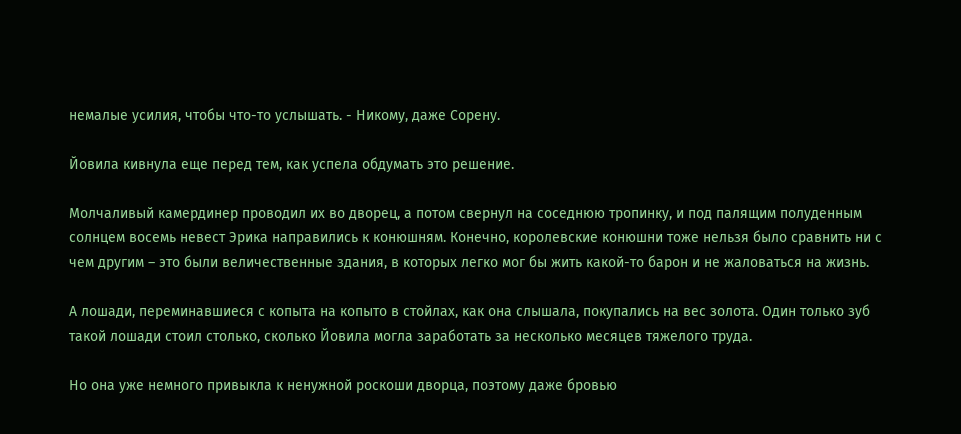немалые усилия, чтобы что-то услышать. - Никому, даже Сорену.

Йовила кивнула еще перед тем, как успела обдумать это решение.

Молчаливый камердинер проводил их во дворец, а потом свернул на соседнюю тропинку, и под палящим полуденным солнцем восемь невест Эрика направились к конюшням. Конечно, королевские конюшни тоже нельзя было сравнить ни с чем другим – это были величественные здания, в которых легко мог бы жить какой-то барон и не жаловаться на жизнь.

А лошади, переминавшиеся с копыта на копыто в стойлах, как она слышала, покупались на вес золота. Один только зуб такой лошади стоил столько, сколько Йовила могла заработать за несколько месяцев тяжелого труда.

Но она уже немного привыкла к ненужной роскоши дворца, поэтому даже бровью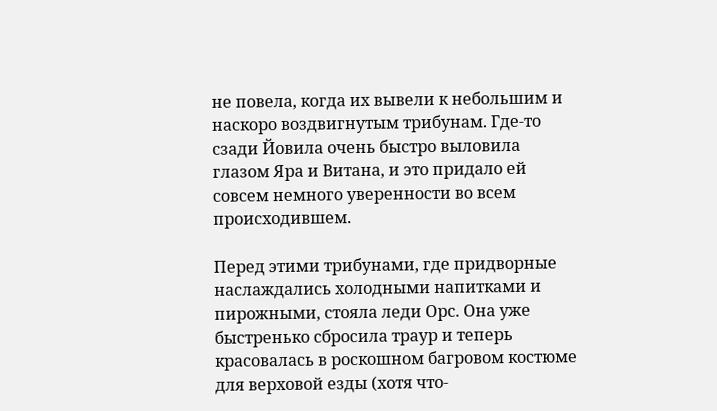не повела, когда их вывели к небольшим и наскоро воздвигнутым трибунам. Где-то сзади Йовила очень быстро выловила глазом Яра и Витана, и это придало ей совсем немного уверенности во всем происходившем.

Перед этими трибунами, где придворные наслаждались холодными напитками и пирожными, стояла леди Орс. Она уже быстренько сбросила траур и теперь красовалась в роскошном багровом костюме для верховой езды (хотя что-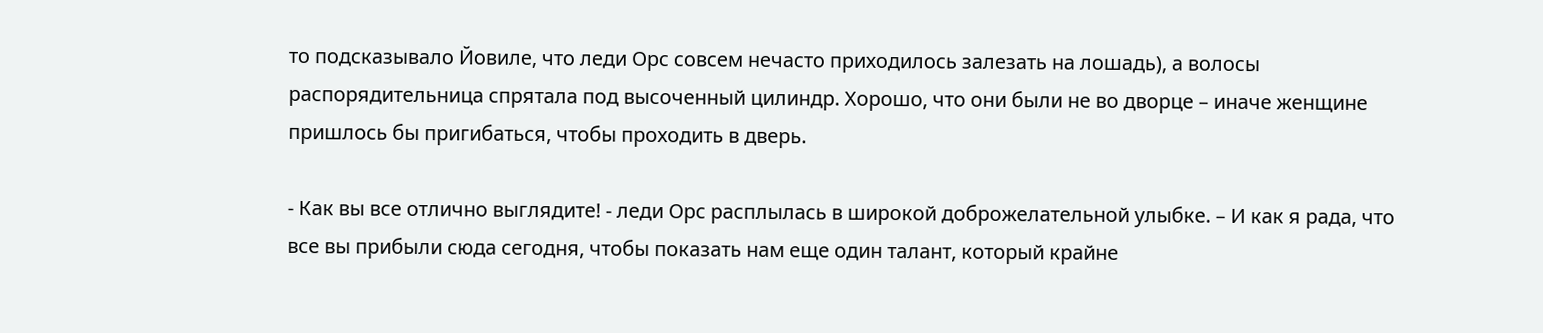то подсказывало Йовиле, что леди Орс совсем нечасто приходилось залезать на лошадь), а волосы распорядительница спрятала под высоченный цилиндр. Хорошо, что они были не во дворце – иначе женщине пришлось бы пригибаться, чтобы проходить в дверь.

- Как вы все отлично выглядите! - леди Орс расплылась в широкой доброжелательной улыбке. – И как я рада, что все вы прибыли сюда сегодня, чтобы показать нам еще один талант, который крайне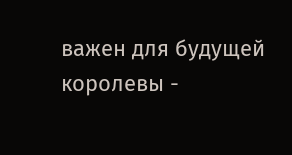важен для будущей королевы -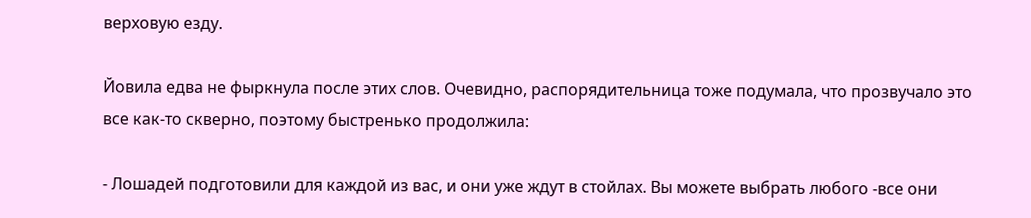верховую езду.

Йовила едва не фыркнула после этих слов. Очевидно, распорядительница тоже подумала, что прозвучало это все как-то скверно, поэтому быстренько продолжила:

- Лошадей подготовили для каждой из вас, и они уже ждут в стойлах. Вы можете выбрать любого -все они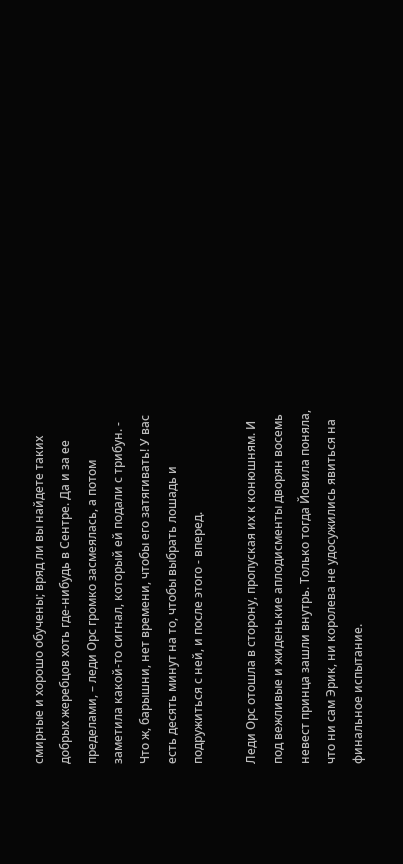смирные и хорошо обучены; вряд ли вы найдете таких добрых жеребцов хоть где-нибудь в Сентре. Да и за ее пределами, – леди Орс громко засмеялась, а потом заметила какой-то сигнал, который ей подали с трибун. - Что ж, барышни, нет времени, чтобы его затягивать! У вас есть десять минут на то, чтобы выбрать лошадь и подружиться с ней, и после этого - вперед.

Леди Орс отошла в сторону, пропуская их к конюшням. И под вежливые и жиденькие аплодисменты дворян восемь невест принца зашли внутрь. Только тогда Йовила поняла, что ни сам Эрик, ни королева не удосужились явиться на финальное испытание.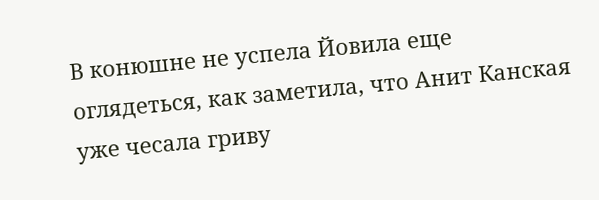В конюшне не успела Йовила еще оглядеться, как заметила, что Анит Канская уже чесала гриву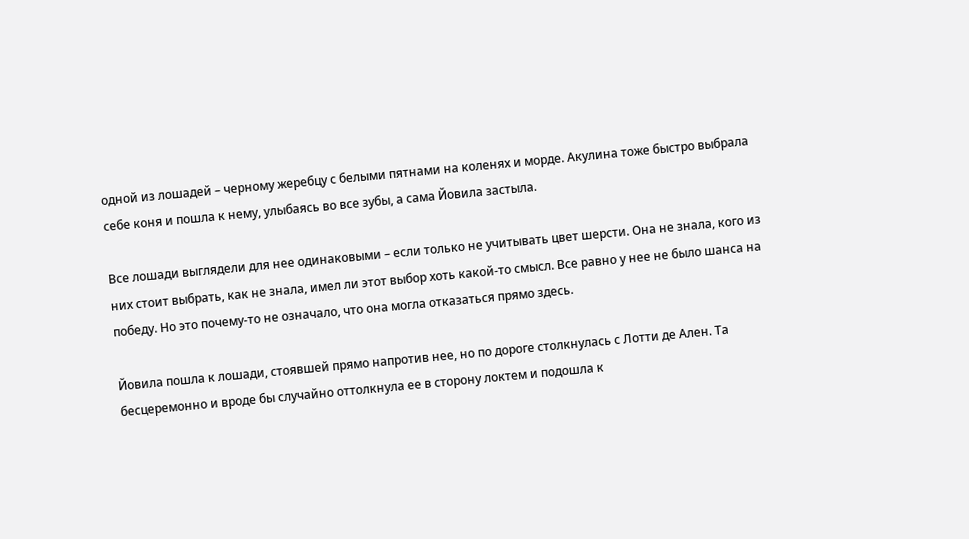одной из лошадей – черному жеребцу с белыми пятнами на коленях и морде. Акулина тоже быстро выбрала себе коня и пошла к нему, улыбаясь во все зубы, а сама Йовила застыла.

Все лошади выглядели для нее одинаковыми – если только не учитывать цвет шерсти. Она не знала, кого из них стоит выбрать, как не знала, имел ли этот выбор хоть какой-то смысл. Все равно у нее не было шанса на победу. Но это почему-то не означало, что она могла отказаться прямо здесь.

Йовила пошла к лошади, стоявшей прямо напротив нее, но по дороге столкнулась с Лотти де Ален. Та бесцеремонно и вроде бы случайно оттолкнула ее в сторону локтем и подошла к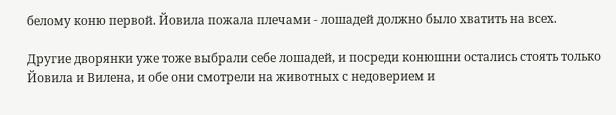белому коню первой. Йовила пожала плечами - лошадей должно было хватить на всех.

Другие дворянки уже тоже выбрали себе лошадей, и посреди конюшни остались стоять только Йовила и Вилена, и обе они смотрели на животных с недоверием и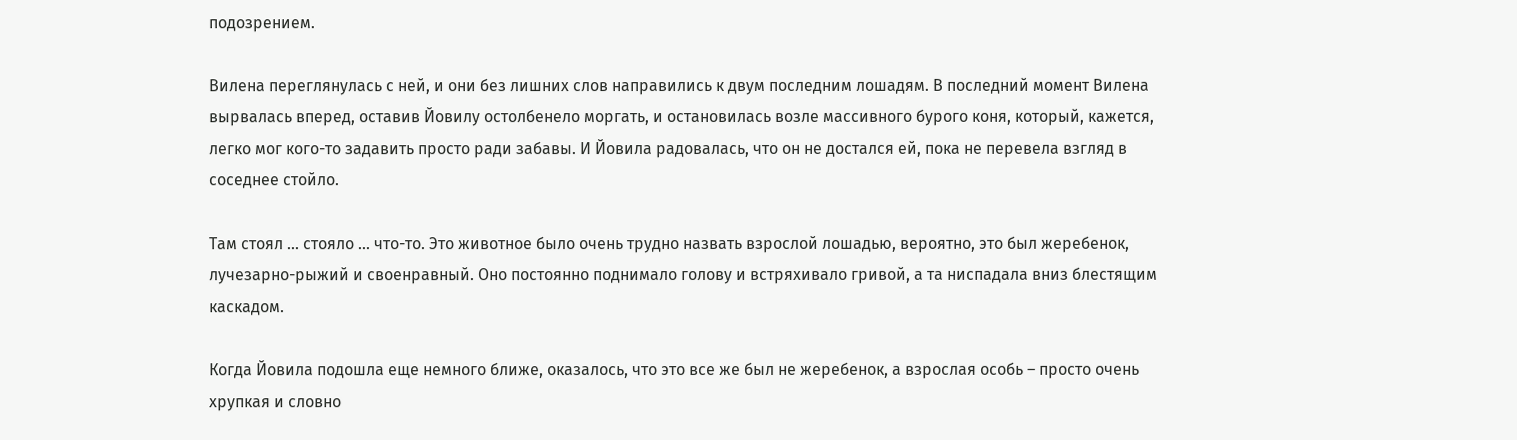подозрением.

Вилена переглянулась с ней, и они без лишних слов направились к двум последним лошадям. В последний момент Вилена вырвалась вперед, оставив Йовилу остолбенело моргать, и остановилась возле массивного бурого коня, который, кажется, легко мог кого-то задавить просто ради забавы. И Йовила радовалась, что он не достался ей, пока не перевела взгляд в соседнее стойло.

Там стоял ... стояло ... что-то. Это животное было очень трудно назвать взрослой лошадью, вероятно, это был жеребенок, лучезарно-рыжий и своенравный. Оно постоянно поднимало голову и встряхивало гривой, а та ниспадала вниз блестящим каскадом.

Когда Йовила подошла еще немного ближе, оказалось, что это все же был не жеребенок, а взрослая особь – просто очень хрупкая и словно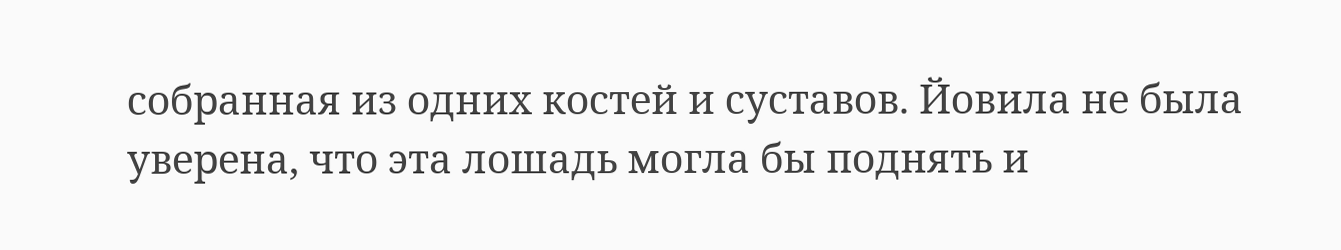собранная из одних костей и суставов. Йовила не была уверена, что эта лошадь могла бы поднять и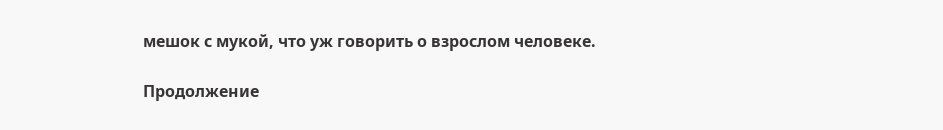мешок с мукой, что уж говорить о взрослом человеке.

Продолжение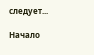следует...

Начало